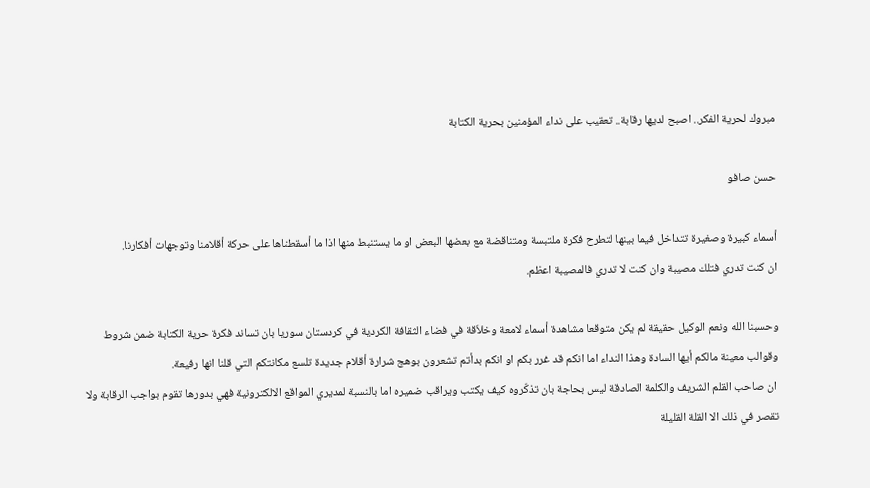مبروك لحرية الفكر.. اصبح لديها رقابة.. تعقيب على نداء المؤمنين بحرية الكتابة

حسن صافو

أسماء كبيرة وصغيرة تتداخل فيما بينها لتطرح فكرة ملتبسة ومتناقضة مع بعضها البعض او ما يستنبط منها اذا ما أسقطناها على حركة أقلامنا وتوجهات أفكارنا.
ان كنت تدري فتلك مصيبة وان كنت لا تدري فالمصيبة اعظم.

وحسبنا الله ونعم الوكيل حقيقة لم يكن متوقعا مشاهدة أسماء لامعة وخلاّقة في فضاء الثقافة الكردية في كردستان سوريا بان تساند فكرة حرية الكتابة ضمن شروط وقوالب معينة مالكم أيها السادة وهذا النداء اما انكم قد غرر بكم او انكم بدأتم تشعرون بوهج شرارة أقلام جديدة تلسع مكانتكم التي قلنا انها رفيعة.
 ان صاحب القلم الشريف والكلمة الصادقة ليس بحاجة بان تذكّروه كيف يكتب ويراقب ضميره اما بالنسبة لمديري المواقع الالكترونية فهي بدورها تقوم بواجب الرقابة ولا تقصر في ذلك الا القلة القليلة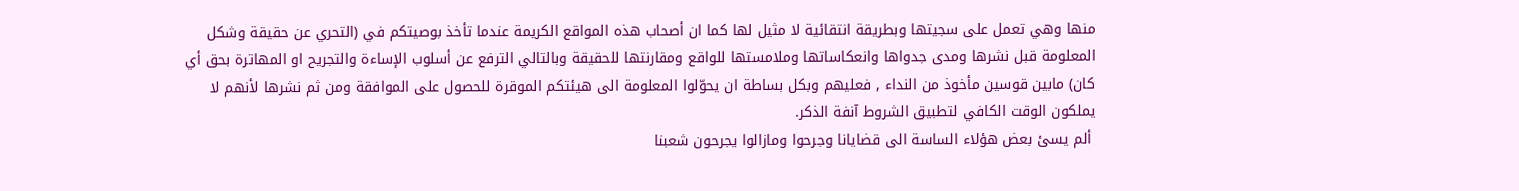منها وهي تعمل على سجيتها وبطريقة انتقائية لا مثيل لها كما ان أصحاب هذه المواقع الكريمة عندما تأخذ بوصيتكم في (التحري عن حقيقة وشكل المعلومة قبل نشرها ومدى جدواها وانعكاساتها وملامستها للواقع ومقارنتها للحقيقة وبالتالي الترفع عن أسلوب الإساءة والتجريح او المهاترة بحق أي كان) مابين قوسين مأخوذ من النداء , فعليهم وبكل بساطة ان يحوّلوا المعلومة الى هيئتكم الموقرة للحصول على الموافقة ومن ثم نشرها لأنهم لا يملكون الوقت الكافي لتطبيق الشروط آنفة الذكر.
 ألم يسئ بعض هؤلاء الساسة الى قضايانا وجرحوا ومازالوا يجرحون شعبنا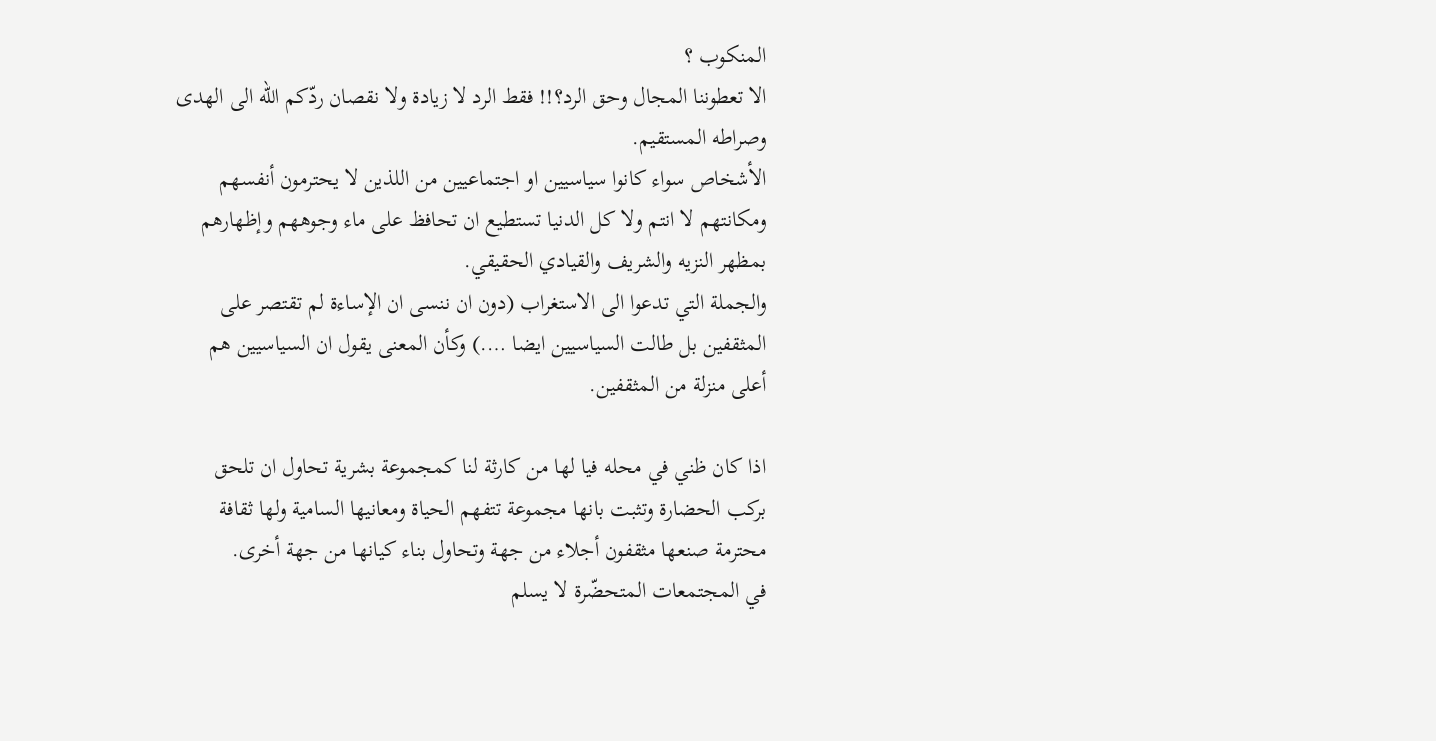المنكوب ؟
الا تعطوننا المجال وحق الرد؟!! فقط الرد لا زيادة ولا نقصان ردّكم الله الى الهدى وصراطه المستقيم.
الأشخاص سواء كانوا سياسيين او اجتماعيين من اللذين لا يحترمون أنفسهم ومكانتهم لا انتم ولا كل الدنيا تستطيع ان تحافظ على ماء وجوههم وإظهارهم بمظهر النزيه والشريف والقيادي الحقيقي.
والجملة التي تدعوا الى الاستغراب (دون ان ننسى ان الإساءة لم تقتصر على المثقفين بل طالت السياسيين ايضا ….) وكأن المعنى يقول ان السياسيين هم أعلى منزلة من المثقفين.

اذا كان ظني في محله فيا لها من كارثة لنا كمجموعة بشرية تحاول ان تلحق بركب الحضارة وتثبت بانها مجموعة تتفهم الحياة ومعانيها السامية ولها ثقافة محترمة صنعها مثقفون أجلاء من جهة وتحاول بناء كيانها من جهة أخرى.
في المجتمعات المتحضّرة لا يسلم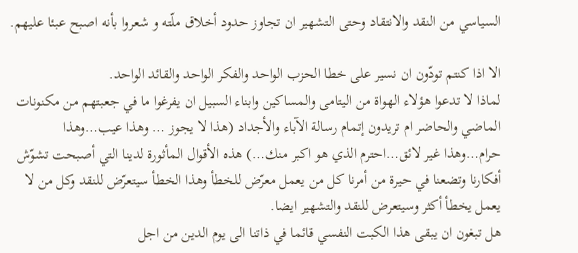السياسي من النقد والانتقاد وحتى التشهير ان تجاوز حدود أخلاق ملّته و شعروا بأنه اصبح عبئا عليهم.

الا اذا كنتم تودّون ان نسير على خطا الحزب الواحد والفكر الواحد والقائد الواحد.
لماذا لا تدعوا هؤلاء الهواة من اليتامى والمساكين وابناء السبيل ان يفرغوا ما في جعبتهم من مكنونات الماضي والحاضر ام تريدون إتمام رسالة الآباء والأجداد (هذا لا يجوز … وهذا عيب…وهذا حرام…وهذا غير لائق…احترم الذي هو اكبر منك…) هذه الأقوال المأثورة لدينا التي أصبحت تشوّش أفكارنا وتضعنا في حيرة من أمرنا كل من يعمل معرّض للخطأ وهذا الخطأ سيتعرّض للنقد وكل من لا يعمل يخطأ أكثر وسيتعرض للنقد والتشهير ايضا.
هل تبغون ان يبقى هذا الكبت النفسي قائما في ذاتنا الى يوم الدين من اجل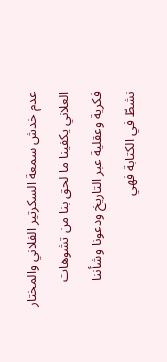عدم خدش سمعة السكرتير الفلاني والمختار العلاني يكفينا ما لحق بنا من تشوهات فكرية وعقلية عبر التاريخ ودعونا وشأننا نشطّ في الكتابة فهي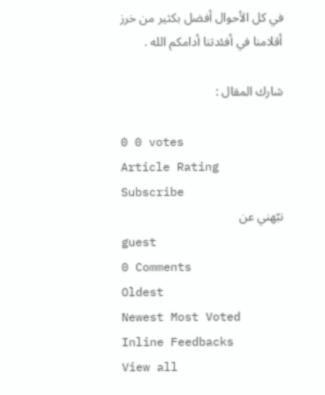في كل الأحوال أفضل بكثير من خرز أقلامنا في أفئدتنا أدامكم الله .

شارك المقال :

0 0 votes
Article Rating
Subscribe
نبّهني عن
guest
0 Comments
Oldest
Newest Most Voted
Inline Feedbacks
View all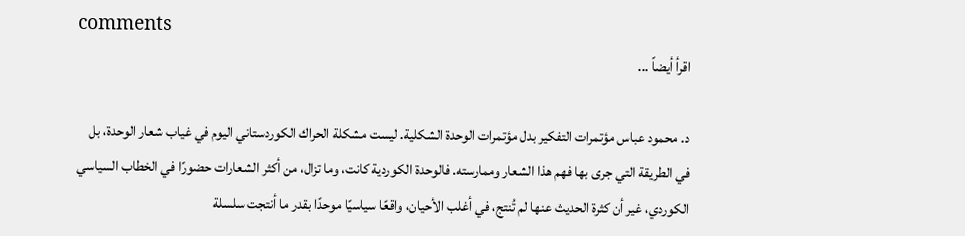comments
اقرأ أيضاً ...

د. محمود عباس مؤتمرات التفكير بدل مؤتمرات الوحدة الشكلية. ليست مشكلة الحراك الكوردستاني اليوم في غياب شعار الوحدة، بل في الطريقة التي جرى بها فهم هذا الشعار وممارسته. فالوحدة الكوردية كانت، وما تزال، من أكثر الشعارات حضورًا في الخطاب السياسي الكوردي، غير أن كثرة الحديث عنها لم تُنتج، في أغلب الأحيان، واقعًا سياسيًا موحدًا بقدر ما أنتجت سلسلة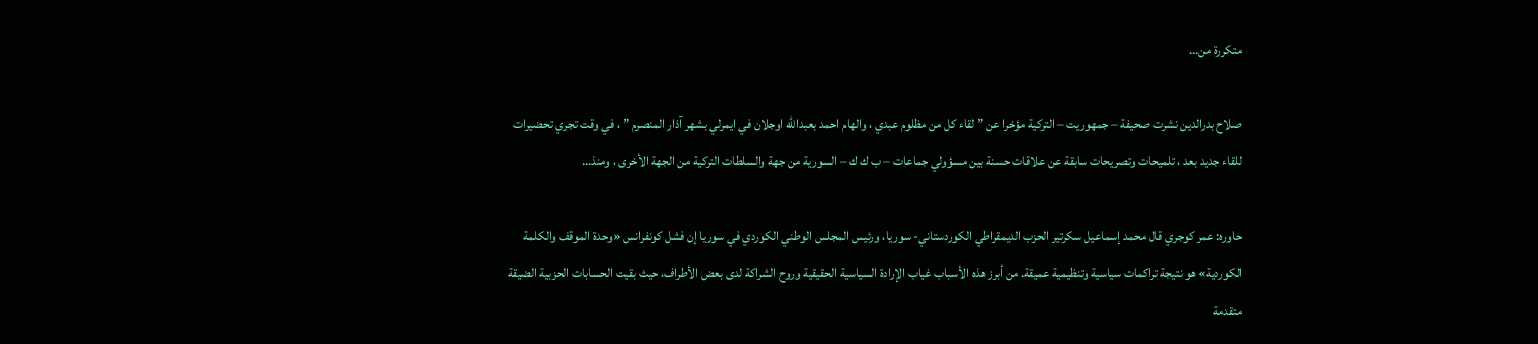متكررة من…

صلاح بدرالدين نشرت صحيفة – جمهوريت – التركية مؤخرا عن ” لقاء كل من مظلوم عبدي ، والهام احمد بعبدالله اوجلان في ايمرلي بشهر آذار المنصرم ” ، في وقت تجري تحضيرات للقاء جديد بعد ، تلميحات وتصريحات سابقة عن علاقات حسنة بين مسؤولي جماعات – ب ك ك – السورية من جهة والسلطات التركية من الجهة الأخرى ، ومنذ…

حاوره: عمر كوجري قال محمد إسماعيل سكرتير الحزب الديمقراطي الكوردستاني- سوريا، ورئيس المجلس الوطني الكوردي في سوريا إن فشل كونفرانس «وحدة الموقف والكلمة الكوردية» هو نتيجة تراكمات سياسية وتنظيمية عميقة. من أبرز هذه الأسباب غياب الإرادة السياسية الحقيقية وروح الشراكة لدى بعض الأطراف، حيث بقيت الحسابات الحزبية الضيقة متقدمة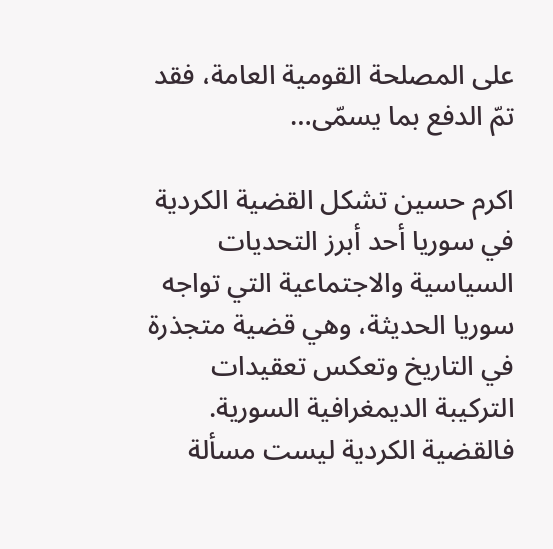على المصلحة القومية العامة، فقد تمّ الدفع بما يسمّى…

اكرم حسين تشكل القضية الكردية في سوريا أحد أبرز التحديات السياسية والاجتماعية التي تواجه سوريا الحديثة، وهي قضية متجذرة في التاريخ وتعكس تعقيدات التركيبة الديمغرافية السورية. فالقضية الكردية ليست مسألة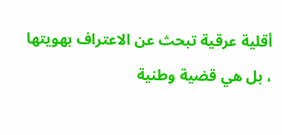أقلية عرقية تبحث عن الاعتراف بهويتها ، بل هي قضية وطنية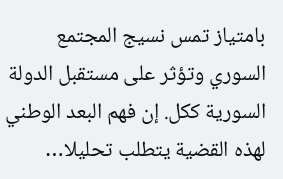بامتياز تمس نسيج المجتمع السوري وتؤثر على مستقبل الدولة السورية ككل. إن فهم البعد الوطني لهذه القضية يتطلب تحليلا…